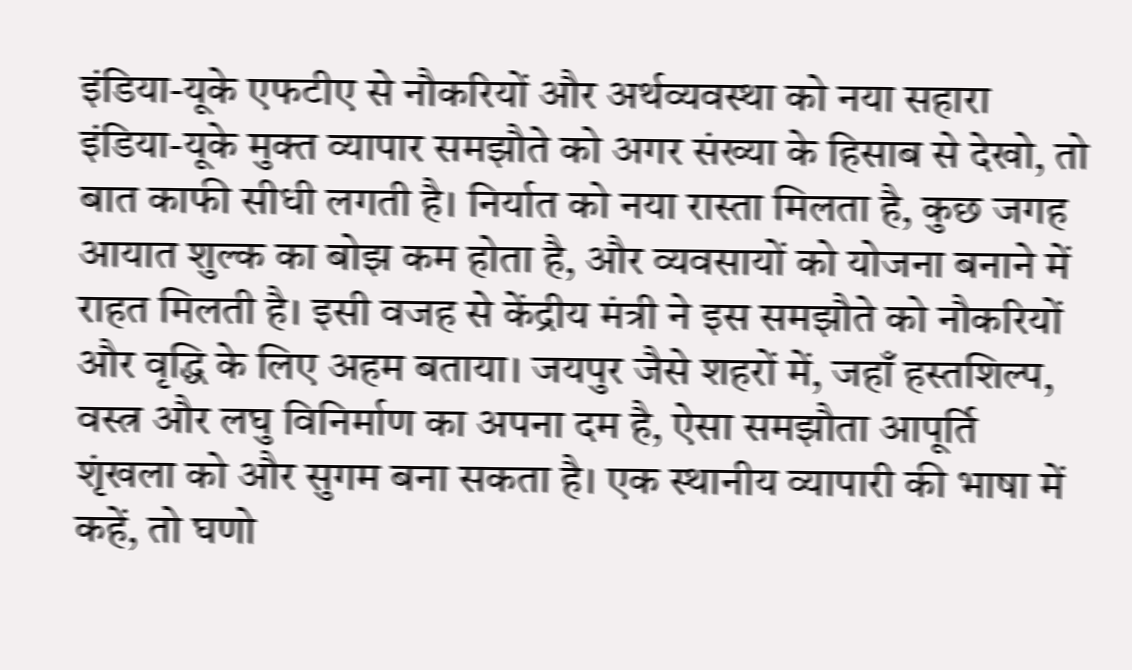इंडिया-यूके एफटीए से नौकरियों और अर्थव्यवस्था को नया सहारा
इंडिया-यूके मुक्त व्यापार समझौते को अगर संख्या के हिसाब से देखो, तो बात काफी सीधी लगती है। निर्यात को नया रास्ता मिलता है, कुछ जगह आयात शुल्क का बोझ कम होता है, और व्यवसायों को योजना बनाने में राहत मिलती है। इसी वजह से केंद्रीय मंत्री ने इस समझौते को नौकरियों और वृद्धि के लिए अहम बताया। जयपुर जैसे शहरों में, जहाँ हस्तशिल्प, वस्त्र और लघु विनिर्माण का अपना दम है, ऐसा समझौता आपूर्ति शृंखला को और सुगम बना सकता है। एक स्थानीय व्यापारी की भाषा में कहें, तो घणो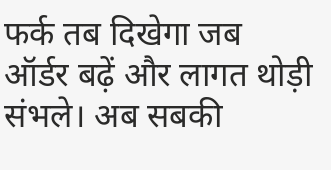फर्क तब दिखेगा जब ऑर्डर बढ़ें और लागत थोड़ी संभले। अब सबकी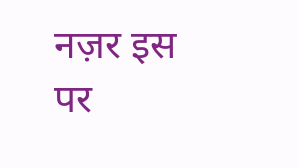नज़र इस पर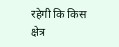रहेगी कि किस क्षेत्र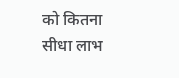को कितना सीधा लाभ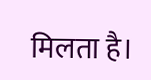मिलता है।